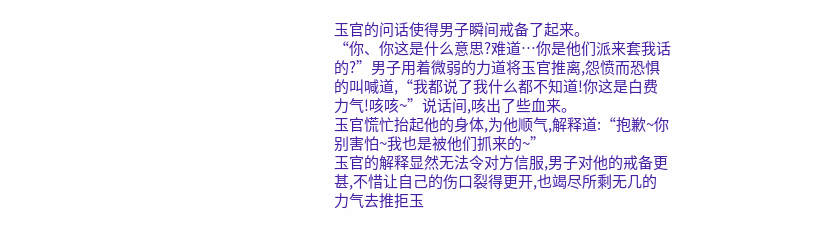玉官的问话使得男子瞬间戒备了起来。
“你、你这是什么意思?难道…你是他们派来套我话的?”男子用着微弱的力道将玉官推离,怨愤而恐惧的叫喊道,“我都说了我什么都不知道!你这是白费力气!咳咳~”说话间,咳出了些血来。
玉官慌忙抬起他的身体,为他顺气,解释道:“抱歉~你别害怕~我也是被他们抓来的~”
玉官的解释显然无法令对方信服,男子对他的戒备更甚,不惜让自己的伤口裂得更开,也竭尽所剩无几的力气去推拒玉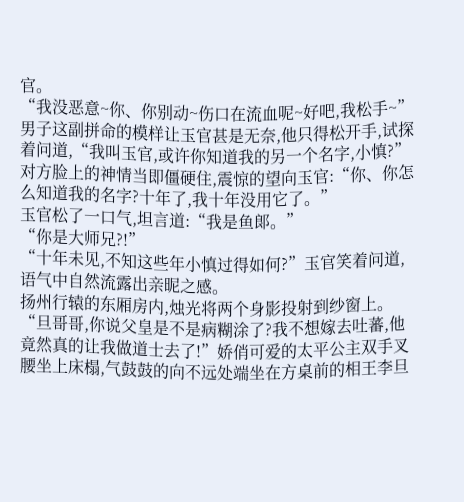官。
“我没恶意~你、你别动~伤口在流血呢~好吧,我松手~”男子这副拼命的模样让玉官甚是无奈,他只得松开手,试探着问道,“我叫玉官,或许你知道我的另一个名字,小慎?”
对方脸上的神情当即僵硬住,震惊的望向玉官:“你、你怎么知道我的名字?十年了,我十年没用它了。”
玉官松了一口气,坦言道:“我是鱼郞。”
“你是大师兄?!”
“十年未见,不知这些年小慎过得如何?”玉官笑着问道,语气中自然流露出亲昵之感。
扬州行辕的东厢房内,烛光将两个身影投射到纱窗上。
“旦哥哥,你说父皇是不是病糊涂了?我不想嫁去吐蕃,他竟然真的让我做道士去了!”娇俏可爱的太平公主双手叉腰坐上床榻,气鼓鼓的向不远处端坐在方桌前的相王李旦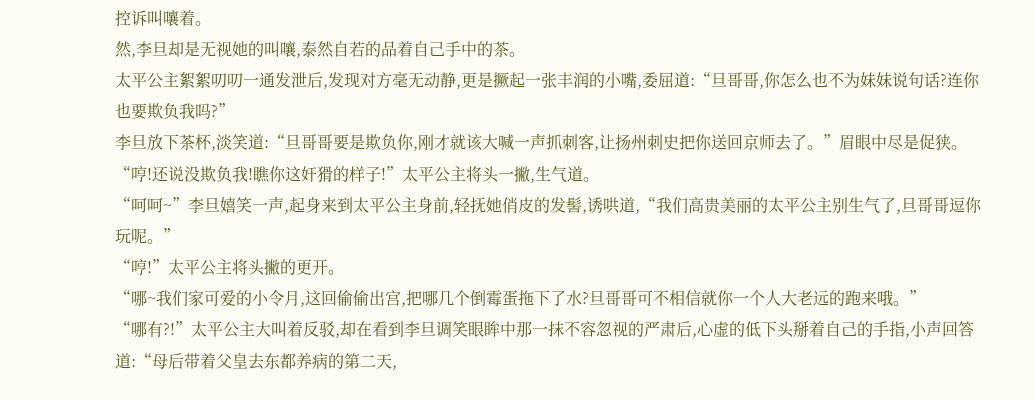控诉叫嚷着。
然,李旦却是无视她的叫嚷,泰然自若的品着自己手中的茶。
太平公主絮絮叨叨一通发泄后,发现对方毫无动静,更是撅起一张丰润的小嘴,委屈道:“旦哥哥,你怎么也不为妹妹说句话?连你也要欺负我吗?”
李旦放下茶杯,淡笑道:“旦哥哥要是欺负你,刚才就该大喊一声抓刺客,让扬州刺史把你送回京师去了。”眉眼中尽是促狭。
“哼!还说没欺负我!瞧你这奸猾的样子!”太平公主将头一撇,生气道。
“呵呵~”李旦嬉笑一声,起身来到太平公主身前,轻抚她俏皮的发髻,诱哄道,“我们高贵美丽的太平公主别生气了,旦哥哥逗你玩呢。”
“哼!”太平公主将头撇的更开。
“哪~我们家可爱的小令月,这回偷偷出宫,把哪几个倒霉蛋拖下了水?旦哥哥可不相信就你一个人大老远的跑来哦。”
“哪有?!”太平公主大叫着反驳,却在看到李旦调笑眼眸中那一抹不容忽视的严肃后,心虚的低下头掰着自己的手指,小声回答道:“母后带着父皇去东都养病的第二天,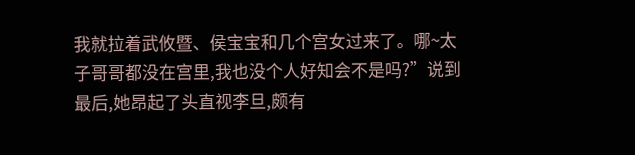我就拉着武攸暨、侯宝宝和几个宫女过来了。哪~太子哥哥都没在宫里,我也没个人好知会不是吗?”说到最后,她昂起了头直视李旦,颇有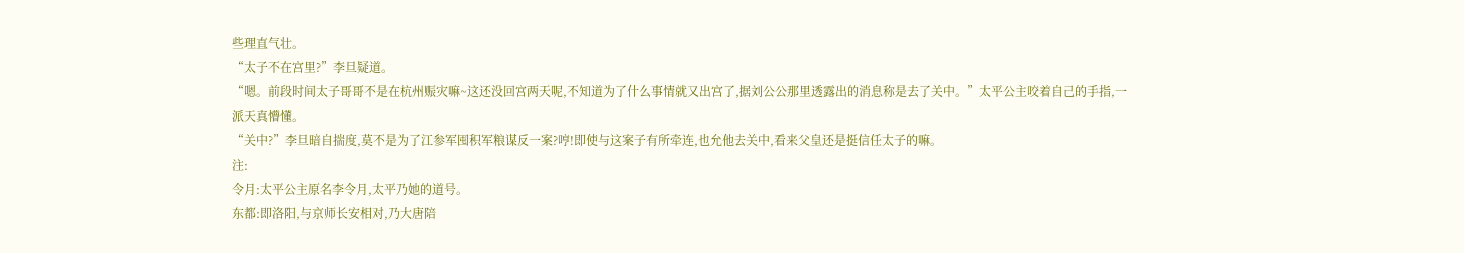些理直气壮。
“太子不在宫里?”李旦疑道。
“嗯。前段时间太子哥哥不是在杭州赈灾嘛~这还没回宫两天呢,不知道为了什么事情就又出宫了,据刘公公那里透露出的消息称是去了关中。”太平公主咬着自己的手指,一派天真懵懂。
“关中?”李旦暗自揣度,莫不是为了江参军囤积军粮谋反一案?哼!即使与这案子有所牵连,也允他去关中,看来父皇还是挺信任太子的嘛。
注:
令月:太平公主原名李令月,太平乃她的道号。
东都:即洛阳,与京师长安相对,乃大唐陪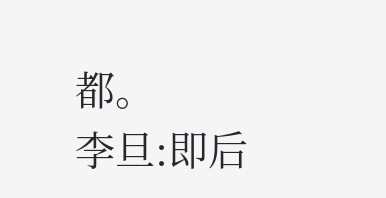都。
李旦:即后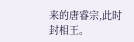来的唐睿宗,此时封相王。